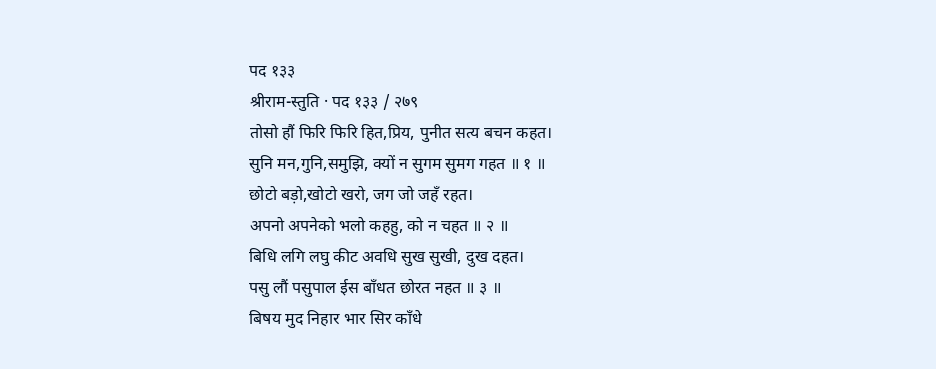पद १३३
श्रीराम-स्तुति · पद १३३ / २७९
तोसो हौं फिरि फिरि हित,प्रिय, पुनीत सत्य बचन कहत।
सुनि मन,गुनि,समुझि, क्यों न सुगम सुमग गहत ॥ १ ॥
छोटो बड़ो,खोटो खरो, जग जो जहँ रहत।
अपनो अपनेको भलो कहहु, को न चहत ॥ २ ॥
बिधि लगि लघु कीट अवधि सुख सुखी, दुख दहत।
पसु लौं पसुपाल ईस बाँधत छोरत नहत ॥ ३ ॥
बिषय मुद निहार भार सिर काँधे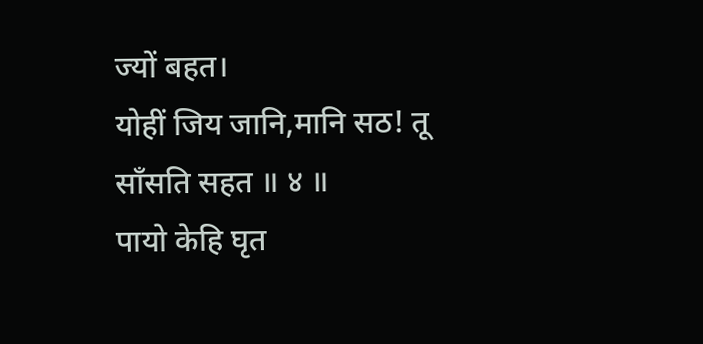ज्यों बहत।
योहीं जिय जानि,मानि सठ! तू साँसति सहत ॥ ४ ॥
पायो केहि घृत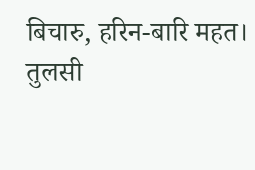बिचारु, हरिन-बारि महत।
तुलसी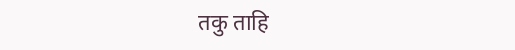तकु ताहि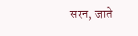सरन, जाते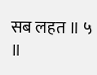सब लहत ॥ ५ ॥